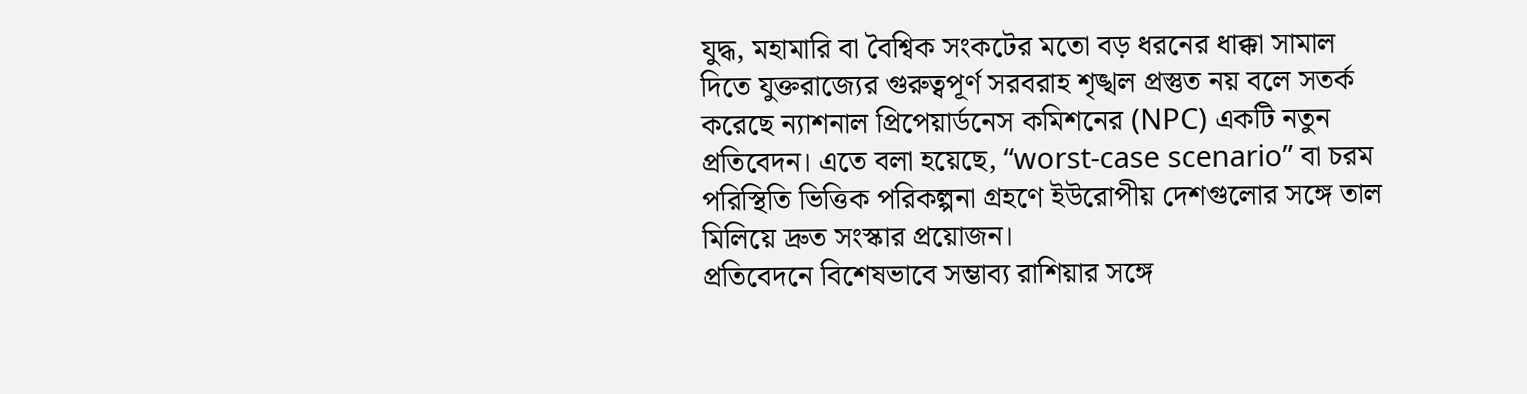যুদ্ধ, মহামারি বা বৈশ্বিক সংকটের মতো বড় ধরনের ধাক্কা সামাল দিতে যুক্তরাজ্যের গুরুত্বপূর্ণ সরবরাহ শৃঙ্খল প্রস্তুত নয় বলে সতর্ক করেছে ন্যাশনাল প্রিপেয়ার্ডনেস কমিশনের (NPC) একটি নতুন প্রতিবেদন। এতে বলা হয়েছে, “worst-case scenario” বা চরম পরিস্থিতি ভিত্তিক পরিকল্পনা গ্রহণে ইউরোপীয় দেশগুলোর সঙ্গে তাল মিলিয়ে দ্রুত সংস্কার প্রয়োজন।
প্রতিবেদনে বিশেষভাবে সম্ভাব্য রাশিয়ার সঙ্গে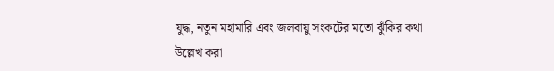যুদ্ধ, নতুন মহামারি এবং জলবায়ু সংকটের মতো ঝুঁকির কথা উল্লেখ করা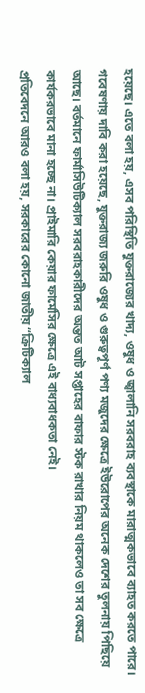হয়েছে। এতে বলা হয়, এসব পরিস্থিতি যুক্তরাজ্যের খাদ্য, ওষুধ ও জ্বালানি সরবরাহ ব্যবস্থাকে মারাত্মকভাবে ব্যাহত করতে পারে।
গবেষণায় দাবি করা হয়েছে, যুক্তরাজ্য জরুরি ওষুধ ও গুরুত্বপূর্ণ পণ্য মজুদের ক্ষেত্রে ইউরোপের অনেক দেশের তুলনায় পিছিয়ে আছে। বর্তমানে ফার্মাসিউটিক্যাল সরবরাহকারীদের অন্তত আট সপ্তাহের বাফার স্টক রাখার নিয়ম থাকলেও তা সব ক্ষেত্রে কার্যকরভাবে মানা হচ্ছে না। প্রাইমারি কেয়ার ফার্মেসির ক্ষেত্রে এই বাধ্যবাধকতা নেই।
প্রতিবেদনে আরও বলা হয়, সরকারের কোনো জাতীয় “ক্রিটিক্যাল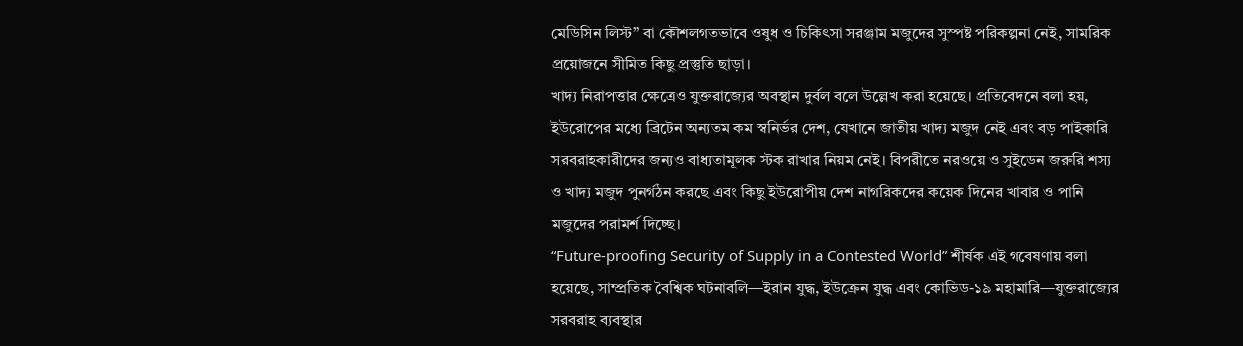মেডিসিন লিস্ট” বা কৌশলগতভাবে ওষুধ ও চিকিৎসা সরঞ্জাম মজুদের সুস্পষ্ট পরিকল্পনা নেই, সামরিক প্রয়োজনে সীমিত কিছু প্রস্তুতি ছাড়া।
খাদ্য নিরাপত্তার ক্ষেত্রেও যুক্তরাজ্যের অবস্থান দুর্বল বলে উল্লেখ করা হয়েছে। প্রতিবেদনে বলা হয়, ইউরোপের মধ্যে ব্রিটেন অন্যতম কম স্বনির্ভর দেশ, যেখানে জাতীয় খাদ্য মজুদ নেই এবং বড় পাইকারি সরবরাহকারীদের জন্যও বাধ্যতামূলক স্টক রাখার নিয়ম নেই। বিপরীতে নরওয়ে ও সুইডেন জরুরি শস্য ও খাদ্য মজুদ পুনর্গঠন করছে এবং কিছু ইউরোপীয় দেশ নাগরিকদের কয়েক দিনের খাবার ও পানি মজুদের পরামর্শ দিচ্ছে।
“Future-proofing Security of Supply in a Contested World” শীর্ষক এই গবেষণায় বলা হয়েছে, সাম্প্রতিক বৈশ্বিক ঘটনাবলি—ইরান যুদ্ধ, ইউক্রেন যুদ্ধ এবং কোভিড-১৯ মহামারি—যুক্তরাজ্যের সরবরাহ ব্যবস্থার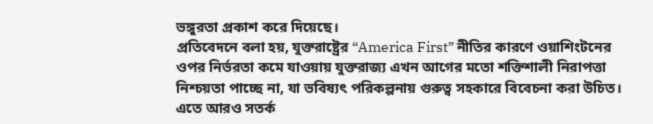ভঙ্গুরতা প্রকাশ করে দিয়েছে।
প্রতিবেদনে বলা হয়, যুক্তরাষ্ট্রের “America First” নীতির কারণে ওয়াশিংটনের ওপর নির্ভরতা কমে যাওয়ায় যুক্তরাজ্য এখন আগের মতো শক্তিশালী নিরাপত্তা নিশ্চয়তা পাচ্ছে না, যা ভবিষ্যৎ পরিকল্পনায় গুরুত্ব সহকারে বিবেচনা করা উচিত।
এতে আরও সতর্ক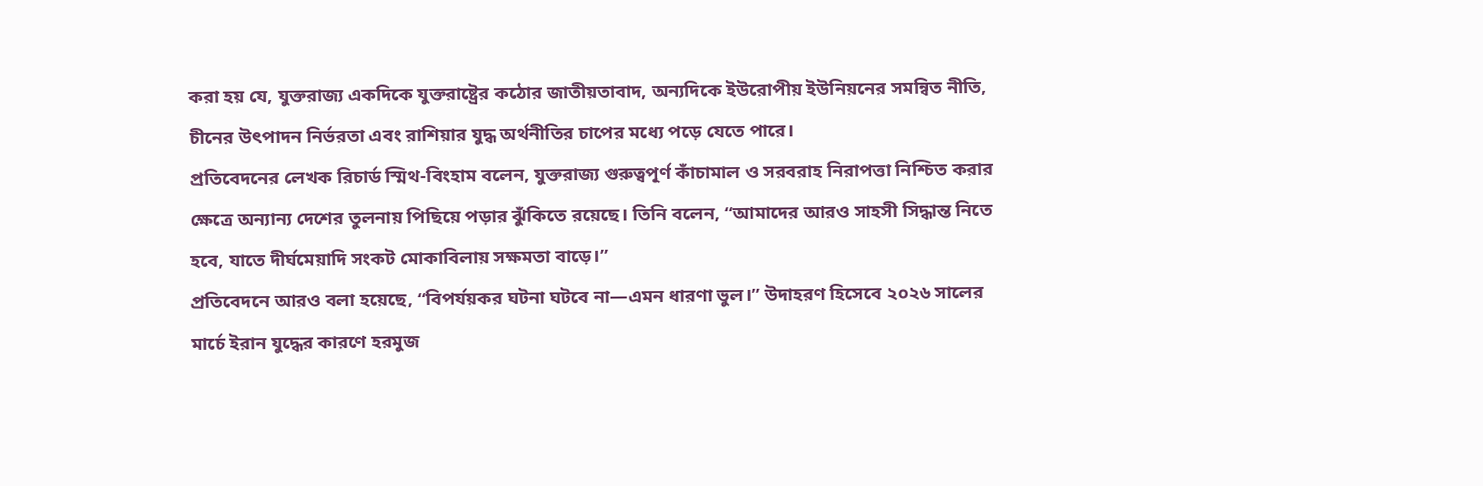করা হয় যে, যুক্তরাজ্য একদিকে যুক্তরাষ্ট্রের কঠোর জাতীয়তাবাদ, অন্যদিকে ইউরোপীয় ইউনিয়নের সমন্বিত নীতি, চীনের উৎপাদন নির্ভরতা এবং রাশিয়ার যুদ্ধ অর্থনীতির চাপের মধ্যে পড়ে যেতে পারে।
প্রতিবেদনের লেখক রিচার্ড স্মিথ-বিংহাম বলেন, যুক্তরাজ্য গুরুত্বপূর্ণ কাঁচামাল ও সরবরাহ নিরাপত্তা নিশ্চিত করার ক্ষেত্রে অন্যান্য দেশের তুলনায় পিছিয়ে পড়ার ঝুঁকিতে রয়েছে। তিনি বলেন, “আমাদের আরও সাহসী সিদ্ধান্ত নিতে হবে, যাতে দীর্ঘমেয়াদি সংকট মোকাবিলায় সক্ষমতা বাড়ে।”
প্রতিবেদনে আরও বলা হয়েছে, “বিপর্যয়কর ঘটনা ঘটবে না—এমন ধারণা ভুল।” উদাহরণ হিসেবে ২০২৬ সালের মার্চে ইরান যুদ্ধের কারণে হরমুজ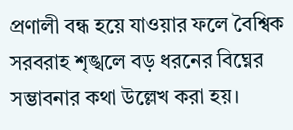প্রণালী বন্ধ হয়ে যাওয়ার ফলে বৈশ্বিক সরবরাহ শৃঙ্খলে বড় ধরনের বিঘ্নের সম্ভাবনার কথা উল্লেখ করা হয়।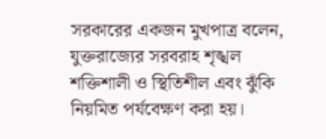সরকারের একজন মুখপাত্র বলেন, যুক্তরাজ্যের সরবরাহ শৃঙ্খল শক্তিশালী ও স্থিতিশীল এবং ঝুঁকি নিয়মিত পর্যবেক্ষণ করা হয়।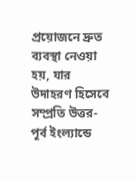প্রয়োজনে দ্রুত ব্যবস্থা নেওয়া হয়, যার উদাহরণ হিসেবে সম্প্রতি উত্তর-পূর্ব ইংল্যান্ডে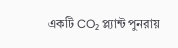একটি CO₂ প্ল্যান্ট পুনরায়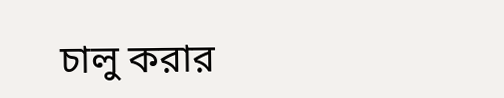চালু করার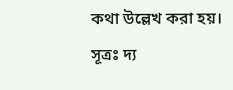কথা উল্লেখ করা হয়।
সূত্রঃ দ্য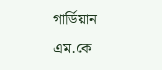গার্ডিয়ান
এম.কে